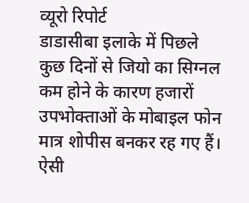व्यूरो रिपोर्ट
डाडासीबा इलाके में पिछले कुछ दिनों से जियो का सिग्नल कम होने के कारण हजारों उपभोक्ताओं के मोबाइल फोन मात्र शोपीस बनकर रह गए हैं। ऐसी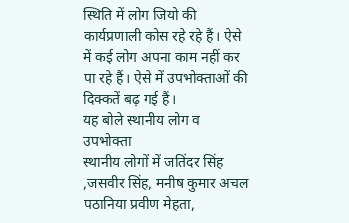स्थिति में लोग जियो की कार्यप्रणाली कोस रहे रहे हैं। ऐसे में कई लोग अपना काम नहीं कर पा रहे हैं। ऐसे में उपभोक्ताओं की दिक्कतें बढ़ गई हैं।
यह बोले स्थानीय लोग व उपभोक्ता
स्थानीय लोगों में जतिंदर सिंह ,जसवीर सिंह, मनीष कुमार अचल पठानिया प्रवीण मेहता,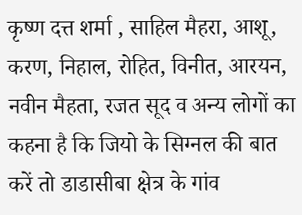कृष्ण दत्त शर्मा , साहिल मैहरा, आशू, करण, निहाल, रोहित, विनीत, आरयन, नवीन मैहता, रजत सूद व अन्य लोगों का कहना है कि जियो के सिग्नल की बात करें तो डाडासीबा क्षेत्र के गांव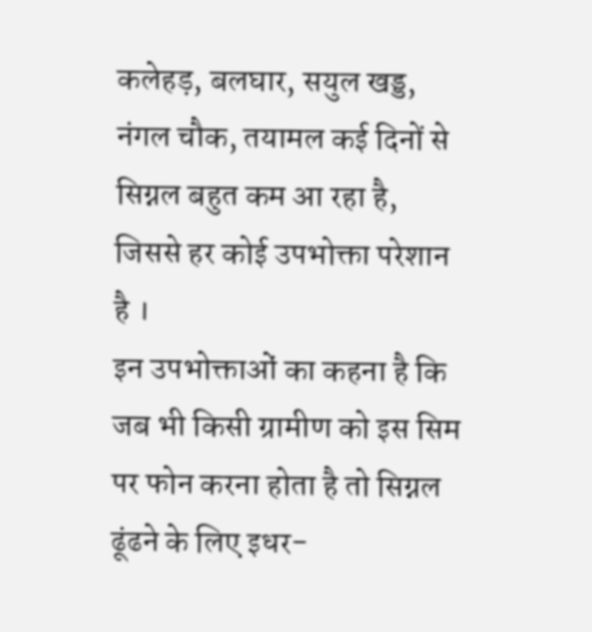कलेहड़, बलघार, सयुल खड्ड, नंगल चौक, तयामल कई दिनों से सिग्नल बहुत कम आ रहा है, जिससे हर कोई उपभोक्ता परेशान है ।
इन उपभोक्ताओं का कहना है कि जब भी किसी ग्रामीण को इस सिम पर फोन करना होता है तो सिग्नल ढूंढने के लिए इधर-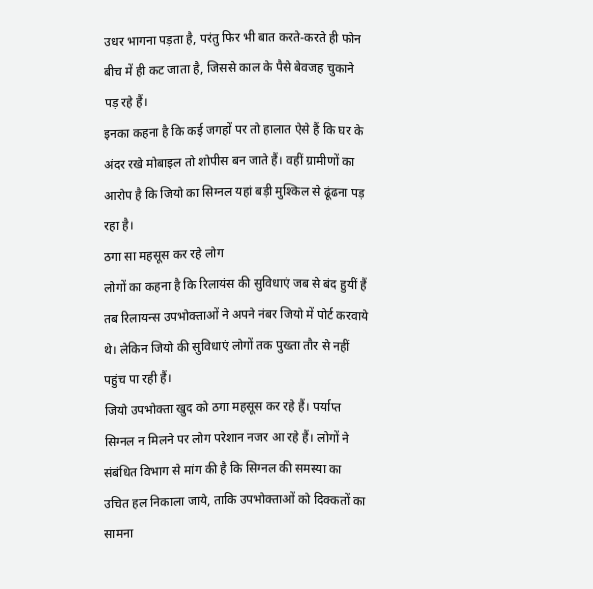उधर भागना पड़ता है, परंतु फिर भी बात करते-करते ही फोन बीच में ही कट जाता है, जिससे काल के पैसे बेवजह चुकाने पड़ रहे हैं।
इनका कहना है कि कई जगहों पर तो हालात ऐसे हैं कि घर के अंदर रखे मोबाइल तो शोपीस बन जाते हैं। वहीं ग्रामीणों का आरोप है कि जियो का सिग्नल यहां बड़ी मुश्किल से ढूंढना पड़ रहा है।
ठगा सा महसूस कर रहे लोग
लोगों का कहना है कि रिलायंस की सुविधाएं जब से बंद हुयीं हैं तब रिलायन्स उपभोक्ताओं ने अपने नंबर जियो में पोर्ट करवाये थे। लेकिन जियो की सुविधाएं लोगों तक पुख्ता तौर से नहीं पहुंच पा रही हैं।
जियो उपभोक्ता खुद को ठगा महसूस कर रहे हैं। पर्याप्त सिग्नल न मिलने पर लोग परेशान नजर आ रहे हैं। लोगों ने संबंधित विभाग से मांग की है कि सिग्नल की समस्या का उचित हल निकाला जाये, ताकि उपभोक्ताओं को दिक्कतों का सामना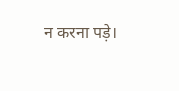न करना पड़े।